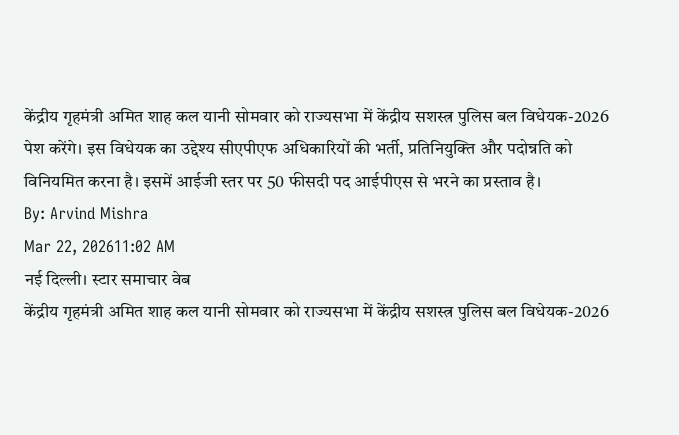केंद्रीय गृहमंत्री अमित शाह कल यानी सोमवार को राज्यसभा में केंद्रीय सशस्त्र पुलिस बल विधेयक-2026 पेश करेंगे। इस विधेयक का उद्देश्य सीएपीएफ अधिकारियों की भर्ती, प्रतिनियुक्ति और पदोन्नति को विनियमित करना है। इसमें आईजी स्तर पर 50 फीसदी पद आईपीएस से भरने का प्रस्ताव है।
By: Arvind Mishra
Mar 22, 202611:02 AM
नई दिल्ली। स्टार समाचार वेब
केंद्रीय गृहमंत्री अमित शाह कल यानी सोमवार को राज्यसभा में केंद्रीय सशस्त्र पुलिस बल विधेयक-2026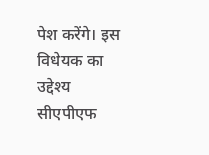पेश करेंगे। इस विधेयक का उद्देश्य सीएपीएफ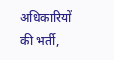अधिकारियों की भर्ती,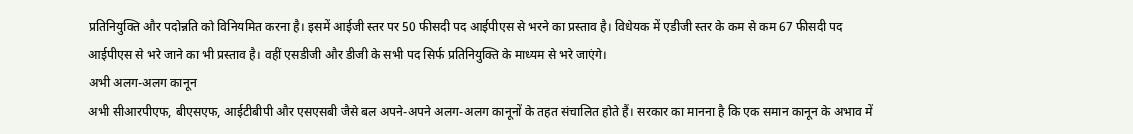प्रतिनियुक्ति और पदोन्नति को विनियमित करना है। इसमें आईजी स्तर पर 50 फीसदी पद आईपीएस से भरने का प्रस्ताव है। विधेयक में एडीजी स्तर के कम से कम 67 फीसदी पद आईपीएस से भरे जाने का भी प्रस्ताव है। वहीं एसडीजी और डीजी के सभी पद सिर्फ प्रतिनियुक्ति के माध्यम से भरे जाएंगे।
अभी अलग-अलग कानून
अभी सीआरपीएफ, बीएसएफ, आईटीबीपी और एसएसबी जैसे बल अपने-अपने अलग-अलग कानूनों के तहत संचालित होते हैं। सरकार का मानना है कि एक समान कानून के अभाव में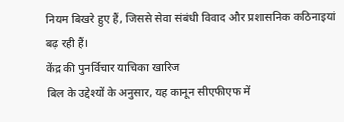नियम बिखरे हुए हैं, जिससे सेवा संबंधी विवाद और प्रशासनिक कठिनाइयां बढ़ रही हैं।
केंद्र की पुनर्विचार याचिका खारिज
बिल के उद्देश्यों के अनुसार, यह कानून सीएफीएफ में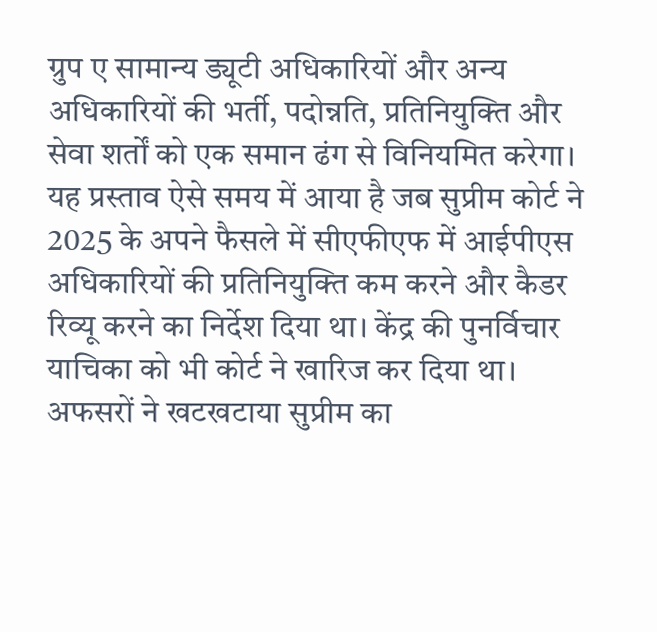ग्रुप ए सामान्य ड्यूटी अधिकारियों और अन्य अधिकारियों की भर्ती, पदोन्नति, प्रतिनियुक्ति और सेवा शर्तों को एक समान ढंग से विनियमित करेगा। यह प्रस्ताव ऐसे समय में आया है जब सुप्रीम कोर्ट ने 2025 के अपने फैसले में सीएफीएफ में आईपीएस अधिकारियों की प्रतिनियुक्ति कम करने और कैडर रिव्यू करने का निर्देश दिया था। केंद्र की पुनर्विचार याचिका को भी कोर्ट ने खारिज कर दिया था।
अफसरों ने खटखटाया सुप्रीम का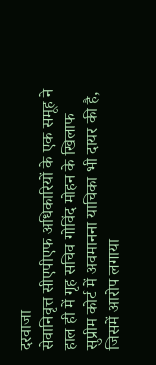दरवाजा
सेवानिवृत्त सीएपीएफ अधिकारियों के एक समूह ने हाल ही में गृह सचिव गोविंद मोहन के खिलाफ सुप्रीम कोर्ट में अवमानना याचिका भी दायर की है, जिसमें आरोप लगाया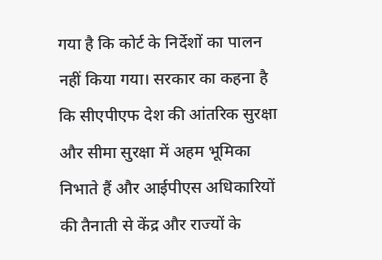गया है कि कोर्ट के निर्देशों का पालन नहीं किया गया। सरकार का कहना है कि सीएपीएफ देश की आंतरिक सुरक्षा और सीमा सुरक्षा में अहम भूमिका निभाते हैं और आईपीएस अधिकारियों की तैनाती से केंद्र और राज्यों के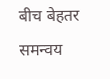बीच बेहतर समन्वय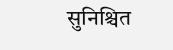सुनिश्चित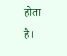होता है।